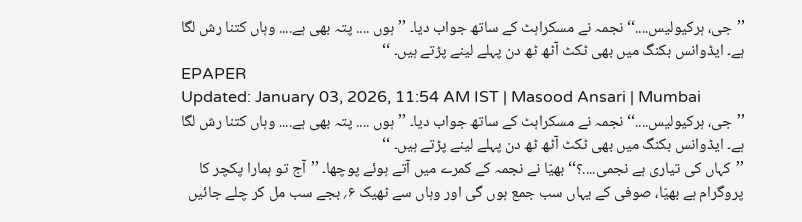’’جی، ہرکیولیس....‘‘ نجمہ نے مسکراہٹ کے ساتھ جواب دیا۔ ’’ہوں .... پتہ بھی ہے.... وہاں کتنا رش لگا ہے۔ ایڈوانس بکنگ میں بھی ٹکٹ آٹھ ٹھ دن پہلے لینے پڑتے ہیں۔ ‘‘
EPAPER
Updated: January 03, 2026, 11:54 AM IST | Masood Ansari | Mumbai
’’جی، ہرکیولیس....‘‘ نجمہ نے مسکراہٹ کے ساتھ جواب دیا۔ ’’ہوں .... پتہ بھی ہے.... وہاں کتنا رش لگا ہے۔ ایڈوانس بکنگ میں بھی ٹکٹ آٹھ ٹھ دن پہلے لینے پڑتے ہیں۔ ‘‘
’’کہاں کی تیاری ہے نجمی....؟‘‘ بھیّا نے نجمہ کے کمرے میں آتے ہوئے پوچھا۔ ’’آج تو ہمارا پکچر کا پروگرام ہے بھیّا، صوفی کے یہاں سب جمع ہوں گی اور وہاں سے ٹھیک ۶؍ بجے سب مل کر چلے جائیں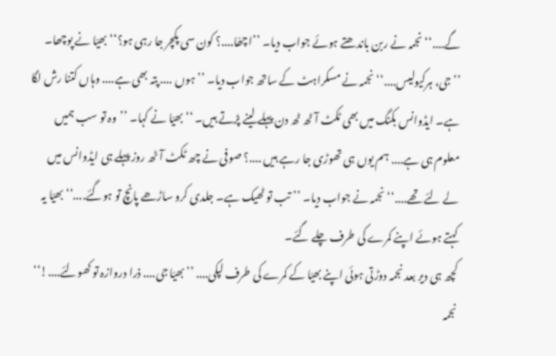گے....‘‘ نجمہ نے ربن باندھتے ہوئے جواب دیا۔ ’’اچھّا....؟ کون سی پکچر جا رہی ہو؟‘‘ بھیّا نے پوچھا۔
’’جی، ہرکیولیس....‘‘ نجمہ نے مسکراہٹ کے ساتھ جواب دیا۔ ’’ہوں .... پتہ بھی ہے.... وہاں کتنا رش لگا ہے۔ ایڈوانس بکنگ میں بھی ٹکٹ آٹھ ٹھ دن پہلے لینے پڑتے ہیں۔ ‘‘ بھیّا نے کہا۔ ’’وہ تو سب ہمیں معلوم ہی ہے.... ہم یوں ہی تھوڑی جا رہے ہیں ....؟ صوفی نے چھ ٹکٹ آٹھ روز پہلے ہی ایڈوانس میں لے لئے تھے....‘‘ نجمہ نے جواب دیا۔ ’’تب تو ٹھیک ہے۔ جلدی کرو ساڑھے پانچ تو ہوگئے....‘‘ بھیّا یہ کہتے ہوئے اپنے کمرے کی طرف چلے گئے۔
کچھ ہی دیر بعد نجمہ دوڑتی ہوئی اپنے بھیّا کے کمرے کی طرف لپکی.... ’’بھیّا جی.... ذرا دروازہ تو کھولئے....!‘‘ نجمہ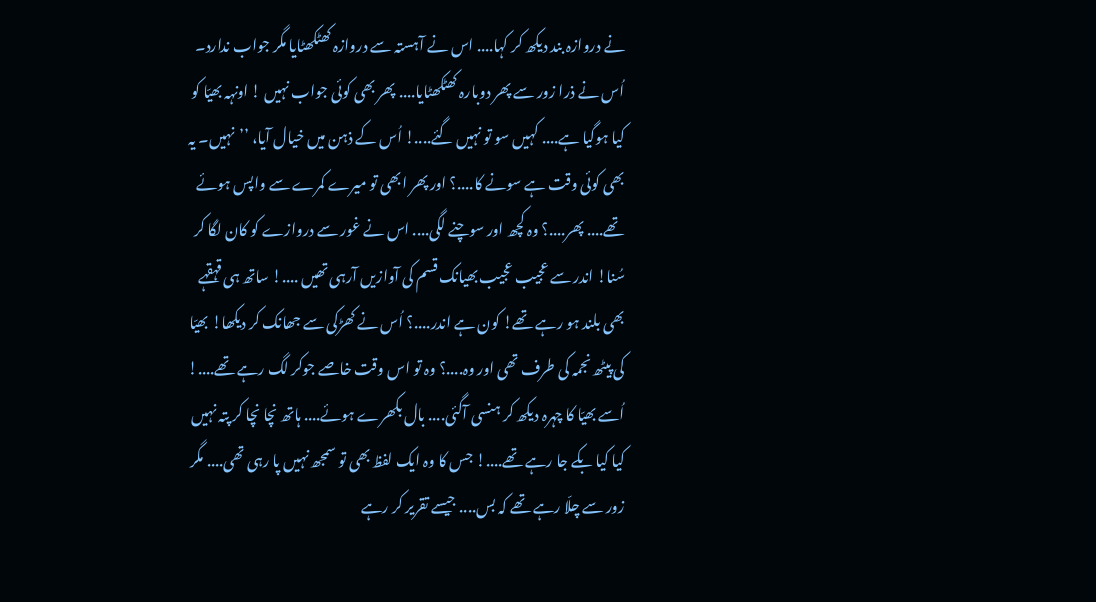نے دروازہ بند دیکھ کر کہا.... اس نے آہستہ سے دروازہ کھٹکھٹایا مگر جواب ندارد۔ اُس نے ذرا زور سے پھر دوبارہ کھٹکھٹایا.... پھر بھی کوئی جواب نہیں ! اونہہ بھیّا کو کیا ہوگیا ہے.... کہیں سو تو نہیں گئے....! اُس کے ذہن میں خیال آیا، ’’نہیں۔ یہ بھی کوئی وقت ہے سونے کا....؟ اور پھر ابھی تو میرے کمرے سے واپس ہوئے تھے.... پھر....؟ وہ کچھ اور سوچنے لگی.... اس نے غور سے دروازے کو کان لگا کر سُنا! اندر سے عجیب عجیب بھیانک قسم کی آوازیں آرہی تھیں ....! ساتھ ہی قہقہے بھی بلند ہو رہے تھے! کون ہے اندر....؟ اُس نے کھڑکی سے جھانک کر دیکھا! بھیّا کی پیٹھ نجمہ کی طرف تھی اور وہ....؟ وہ تو اس وقت خاصے جوکر لگ رہے تھے....! اُسے بھیّا کا چہرہ دیکھ کر ہنسی آگئی.... بال بکھرے ہوئے.... ہاتھ نچا نچا کر پتہ نہیں کیا کیا بکے جا رہے تھے....! جس کا وہ ایک لفظ بھی تو سمجھ نہیں پا رہی تھی.... مگر زور سے چلّا رہے تھے کہ بس.... جیسے تقریر کر رہے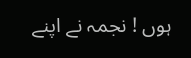ہوں ! نجمہ نے اپنے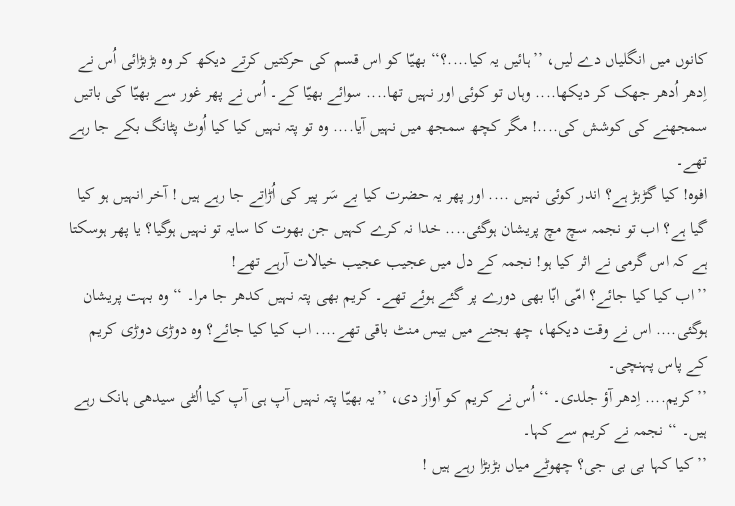کانوں میں انگلیاں دے لیں، ’’ہائیں یہ کیا....؟‘‘ بھیّا کو اس قسم کی حرکتیں کرتے دیکھ کر وہ بڑبڑائی اُس نے اِدھر اُدھر جھک کر دیکھا.... وہاں تو کوئی اور نہیں تھا.... سوائے بھیّا کے۔ اُس نے پھر غور سے بھیّا کی باتیں سمجھنے کی کوشش کی....! مگر کچھ سمجھ میں نہیں آیا.... وہ تو پتہ نہیں کیا کیا اُوٹ پٹانگ بکے جا رہے تھے۔
افوہ! کیا گڑبڑ ہے؟ اندر کوئی نہیں .... اور پھر یہ حضرت کیا بے سَر پیر کی اُڑاتے جا رہے ہیں ! آخر انہیں ہو کیا گیا ہے؟ اب تو نجمہ سچ مچ پریشان ہوگئی.... خدا نہ کرے کہیں جن بھوت کا سایہ تو نہیں ہوگیا؟ یا پھر ہوسکتا ہے کہ اس گرمی نے اثر کیا ہو! نجمہ کے دل میں عجیب عجیب خیالات آرہے تھے!
’’اب کیا کیا جائے؟ امّی ابّا بھی دورے پر گئے ہوئے تھے۔ کریم بھی پتہ نہیں کدھر جا مرا۔ ‘‘ وہ بہت پریشان ہوگئی.... اس نے وقت دیکھا، چھ بجنے میں بیس منٹ باقی تھے.... اب کیا کیا جائے؟ وہ دوڑی دوڑی کریم کے پاس پہنچی۔
’’کریم.... اِدھر آؤ جلدی۔ ‘‘ اُس نے کریم کو آواز دی، ’’یہ بھیّا پتہ نہیں آپ ہی آپ کیا اُلٹی سیدھی ہانک رہے ہیں۔ ‘‘ نجمہ نے کریم سے کہا۔
’’کیا کہا بی بی جی؟ چھوٹے میاں بڑبڑا رہے ہیں !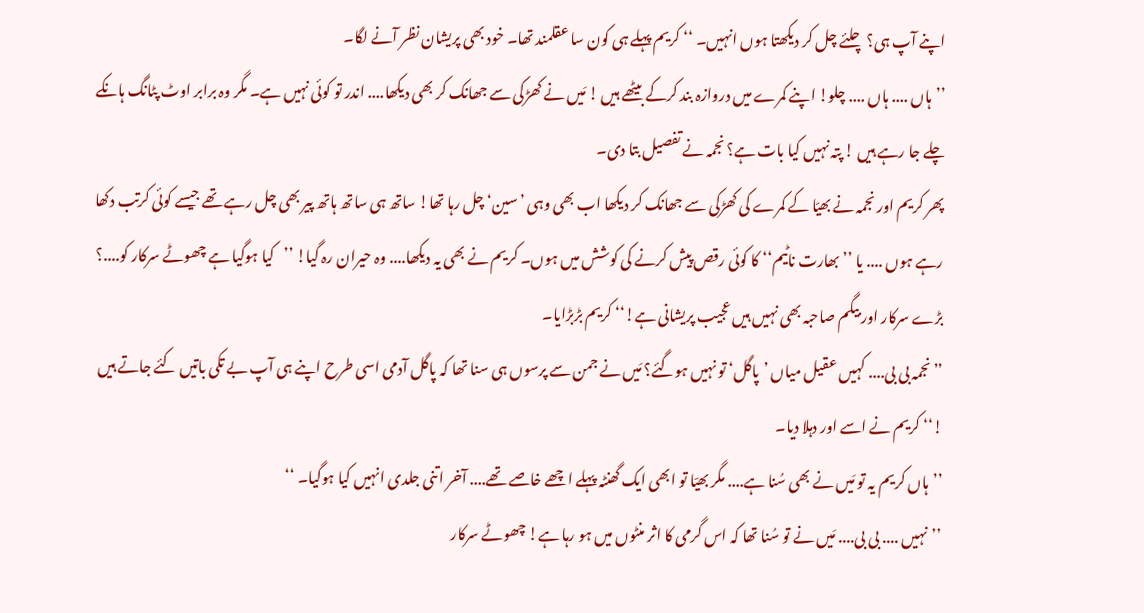اپنے آپ ہی؟ چلئے چل کر دیکھتا ہوں انہیں۔ ‘‘ کریم پہلے ہی کون سا عقلمند تھا۔ خود بھی پریشان نظر آنے لگا۔
’’ہاں .... ہاں .... چلو! اپنے کمرے میں دروازہ بند کرکے بیٹھے ہیں ! مَیں نے کھڑکی سے جھانک کر بھی دیکھا.... اندر تو کوئی نہیں ہے۔ مگر وہ برابر اوٹ پٹانگ ہانکے چلے جا رہے ہیں ! پتہ نہیں کیا بات ہے؟ نجمہ نے تفصیل بتا دی۔
پھر کریم اور نجمہ نے بھیّا کے کمرے کی کھڑکی سے جھانک کر دیکھا اب بھی وہی ’سین‘ چل رہا تھا! ساتھ ہی ساتھ ہاتھ پیر بھی چل رہے تھے جیسے کوئی کرتب دکھا رہے ہوں .... یا ’’بھارت ناٹیم‘‘ کا کوئی رقص پیش کرنے کی کوشش میں ہوں۔ کریم نے بھی یہ دیکھا.... وہ حیران رہ گیا! ’’کیا ہوگیا ہے چھوٹے سرکار کو....؟ بڑے سرکار اور بیگم صاحبہ بھی نہیں ہیں عجیب پریشانی ہے!‘‘ کریم بڑبڑایا۔
’’نجمہ بی بی.... کہیں عقیل میاں ’پاگل‘ تو نہیں ہوگئے؟ مَیں نے جمن سے پرسوں ہی سنا تھا کہ پاگل آدمی اسی طرح اپنے ہی آپ بے تکی باتیں کئے جاتے ہیں !‘‘ کریم نے اسے اور دہلا دیا۔
’’ہاں کریم یہ تو مَیں نے بھی سُنا ہے.... مگر بھیّا تو ابھی ایک گھنٹہ پہلے اچھے خاصے تھے.... آخر اتنی جلدی انہیں کیا ہوگیا۔ ‘‘
’’نہیں .... بی بی.... مَیں نے تو سُنا تھا کہ اس گرمی کا اثر منٹوں میں ہو رہا ہے! چھوٹے سرکار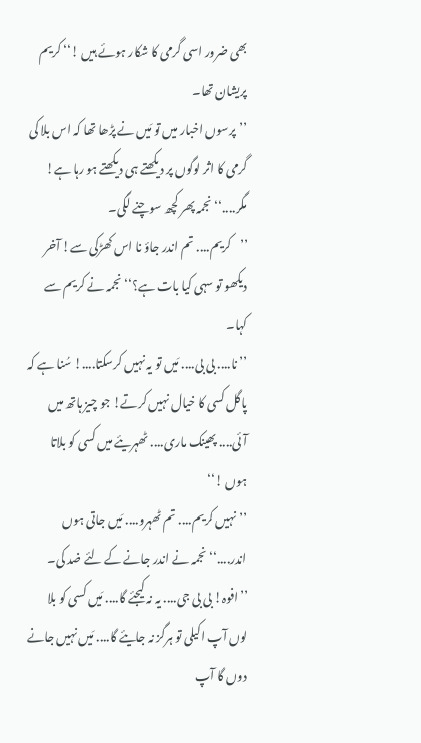بھی ضرور اسی گرمی کا شکار ہوئے ہیں !‘‘ کریم پریشان تھا۔
’’پرسوں اخبار میں تو مَیں نے پڑھا تھا کہ اس بلا کی گرمی کا اثر لوگوں پر دیکھتے ہی دیکھتے ہو رہا ہے! مگر....‘‘ نجمہ پھر کچھ سوچنے لگی۔
’’کریم.... تم اندر جاؤ نا اس کھڑکی سے! آخر دیکھو تو سہی کیا بات ہے؟‘‘ نجمہ نے کریم سے کہا۔
’’نا.... بی بی.... مَیں تو یہ نہیں کرسکتا....! سُنا ہے کہ پاگل کسی کا خیال نہیں کرتے! جو چیز ہاتھ میں آئی.... پھینک ماری.... ٹھہریئے میں کسی کو بلاتا ہوں !‘‘
’’نہیں کریم.... تم ٹھہرو.... مَیں جاتی ہوں اندر....‘‘ نجمہ نے اندر جانے کے لئے ضد کی۔
’’افوہ! بی بی جی.... یہ نہ کیجئے گا.... مَیں کسی کو بلا لوں آپ اکیلی تو ہرگز نہ جایئے گا.... مَیں نہیں جانے دوں گا آپ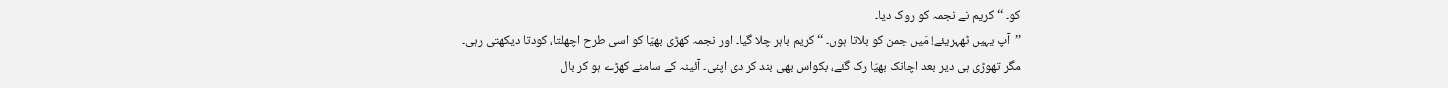کو۔ ‘‘ کریم نے نجمہ کو روک دیا۔
’’آپ یہیں ٹھہریئے! مَیں جمن کو بلاتا ہوں۔ ‘‘ کریم باہر چلا گیا۔ اور نجمہ کھڑی بھیّا کو اسی طرح اچھلتا، کودتا دیکھتی رہی۔
مگر تھوڑی ہی دیر بعد اچانک بھیّا رک گئے، بکواس بھی بند کر دی اپنی۔ آئینہ کے سامنے کھڑے ہو کر بال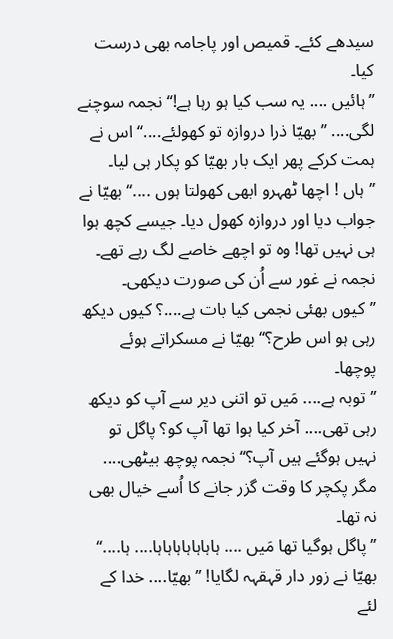سیدھے کئے۔ قمیص اور پاجامہ بھی درست کیا۔
’’ہائیں .... یہ سب کیا ہو رہا ہے!‘‘ نجمہ سوچنے لگی.... ’’بھیّا ذرا دروازہ تو کھولئے....‘‘ اس نے ہمت کرکے پھر ایک بار بھیّا کو پکار ہی لیا۔ ’’ہاں ! اچھا ٹھہرو ابھی کھولتا ہوں ....‘‘ بھیّا نے جواب دیا اور دروازہ کھول دیا۔ جیسے کچھ ہوا ہی نہیں تھا! وہ تو اچھے خاصے لگ رہے تھے۔ نجمہ نے غور سے اُن کی صورت دیکھی۔
’’کیوں بھئی نجمی کیا بات ہے....؟ کیوں دیکھ رہی ہو اس طرح؟‘‘ بھیّا نے مسکراتے ہوئے پوچھا۔
’’توبہ ہے.... مَیں تو اتنی دیر سے آپ کو دیکھ رہی تھی.... آخر کیا ہوا تھا آپ کو؟ پاگل تو نہیں ہوگئے ہیں آپ؟‘‘ نجمہ پوچھ بیٹھی.... مگر پکچر کا وقت گزر جانے کا اُسے خیال بھی نہ تھا۔
’’پاگل ہوگیا تھا مَیں .... ہاہاہاہاہاہاہا.... ہا....‘‘ بھیّا نے زور دار قہقہہ لگایا! ’’بھیّا.... خدا کے لئے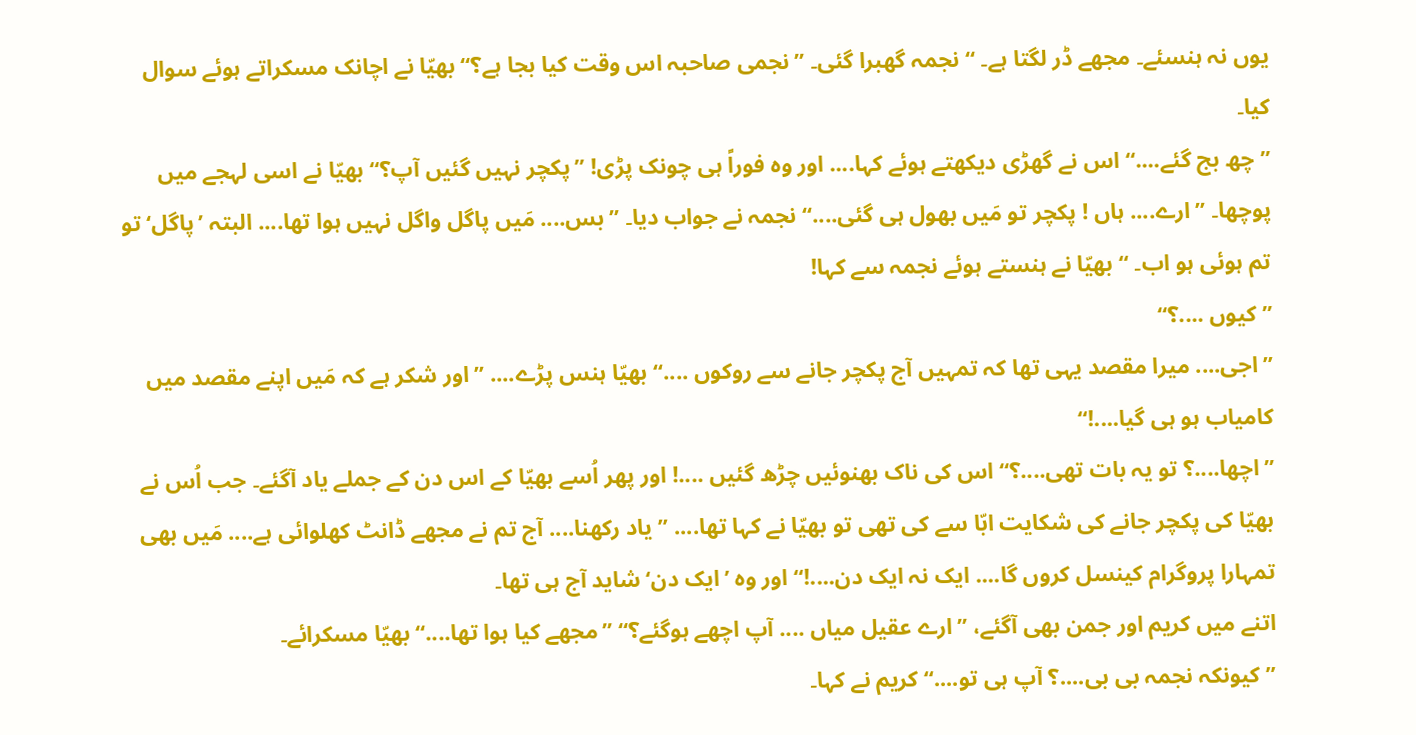یوں نہ ہنسئے۔ مجھے ڈر لگتا ہے۔ ‘‘ نجمہ گھبرا گئی۔ ’’نجمی صاحبہ اس وقت کیا بجا ہے؟‘‘ بھیّا نے اچانک مسکراتے ہوئے سوال کیا۔
’’چھ بج گئے....‘‘ اس نے گھڑی دیکھتے ہوئے کہا.... اور وہ فوراً ہی چونک پڑی! ’’پکچر نہیں گئیں آپ؟‘‘ بھیّا نے اسی لہجے میں پوچھا۔ ’’ارے.... ہاں ! پکچر تو مَیں بھول ہی گئی....‘‘ نجمہ نے جواب دیا۔ ’’بس.... مَیں پاگل واگل نہیں ہوا تھا.... البتہ ’پاگل‘ تو تم ہوئی ہو اب۔ ‘‘ بھیّا نے ہنستے ہوئے نجمہ سے کہا!
’’کیوں ....؟‘‘
’’اجی.... میرا مقصد یہی تھا کہ تمہیں آج پکچر جانے سے روکوں ....‘‘ بھیّا ہنس پڑے.... ’’اور شکر ہے کہ مَیں اپنے مقصد میں کامیاب ہو ہی گیا....!‘‘
’’اچھا....؟ تو یہ بات تھی....؟‘‘ اس کی ناک بھنوئیں چڑھ گئیں ....! اور پھر اُسے بھیّا کے اس دن کے جملے یاد آگئے۔ جب اُس نے بھیّا کی پکچر جانے کی شکایت ابّا سے کی تھی تو بھیّا نے کہا تھا.... ’’یاد رکھنا.... آج تم نے مجھے ڈانٹ کھلوائی ہے.... مَیں بھی تمہارا پروگرام کینسل کروں گا.... ایک نہ ایک دن....!‘‘ اور وہ ’ایک دن‘ شاید آج ہی تھا۔
اتنے میں کریم اور جمن بھی آگئے، ’’ارے عقیل میاں .... آپ اچھے ہوگئے؟‘‘ ’’مجھے کیا ہوا تھا....‘‘ بھیّا مسکرائے۔
’’کیونکہ نجمہ بی بی....؟ آپ ہی تو....‘‘ کریم نے کہا۔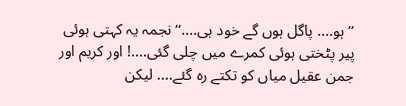’’ہو.... پاگل ہوں گے خود ہی....‘‘ نجمہ یہ کہتی ہوئی پیر پٹختی ہوئی کمرے میں چلی گئی....! اور کریم اور جمن عقیل میاں کو تکتے رہ گئے.... لیکن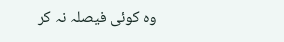وہ کوئی فیصلہ نہ کر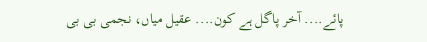پائے.... آخر پاگل ہے کون.... عقیل میاں، نجمی بی بی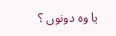یا وہ دونوں ؟